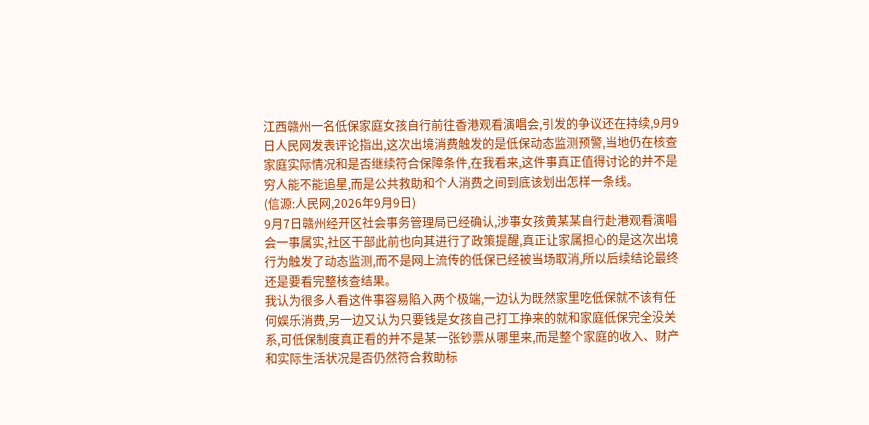江西赣州一名低保家庭女孩自行前往香港观看演唱会,引发的争议还在持续,9月9日人民网发表评论指出,这次出境消费触发的是低保动态监测预警,当地仍在核查家庭实际情况和是否继续符合保障条件,在我看来,这件事真正值得讨论的并不是穷人能不能追星,而是公共救助和个人消费之间到底该划出怎样一条线。
(信源:人民网,2026年9月9日)
9月7日赣州经开区社会事务管理局已经确认,涉事女孩黄某某自行赴港观看演唱会一事属实,社区干部此前也向其进行了政策提醒,真正让家属担心的是这次出境行为触发了动态监测,而不是网上流传的低保已经被当场取消,所以后续结论最终还是要看完整核查结果。
我认为很多人看这件事容易陷入两个极端,一边认为既然家里吃低保就不该有任何娱乐消费,另一边又认为只要钱是女孩自己打工挣来的就和家庭低保完全没关系,可低保制度真正看的并不是某一张钞票从哪里来,而是整个家庭的收入、财产和实际生活状况是否仍然符合救助标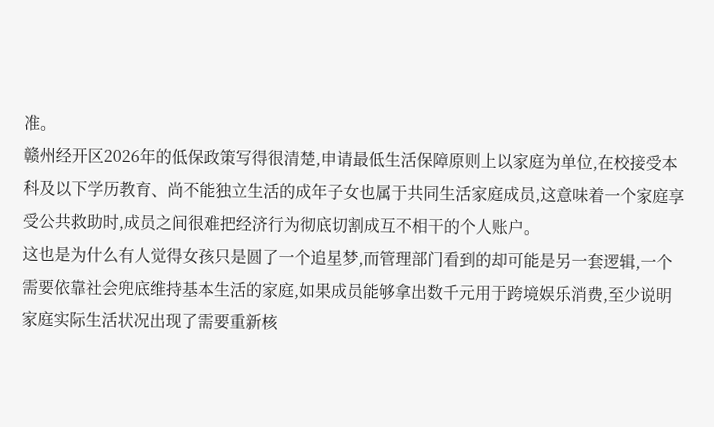准。
赣州经开区2026年的低保政策写得很清楚,申请最低生活保障原则上以家庭为单位,在校接受本科及以下学历教育、尚不能独立生活的成年子女也属于共同生活家庭成员,这意味着一个家庭享受公共救助时,成员之间很难把经济行为彻底切割成互不相干的个人账户。
这也是为什么有人觉得女孩只是圆了一个追星梦,而管理部门看到的却可能是另一套逻辑,一个需要依靠社会兜底维持基本生活的家庭,如果成员能够拿出数千元用于跨境娱乐消费,至少说明家庭实际生活状况出现了需要重新核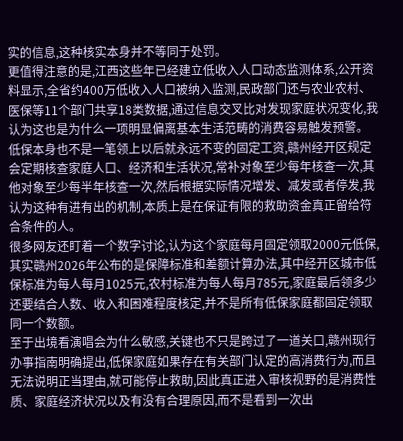实的信息,这种核实本身并不等同于处罚。
更值得注意的是,江西这些年已经建立低收入人口动态监测体系,公开资料显示,全省约400万低收入人口被纳入监测,民政部门还与农业农村、医保等11个部门共享18类数据,通过信息交叉比对发现家庭状况变化,我认为这也是为什么一项明显偏离基本生活范畴的消费容易触发预警。
低保本身也不是一笔领上以后就永远不变的固定工资,赣州经开区规定会定期核查家庭人口、经济和生活状况,常补对象至少每年核查一次,其他对象至少每半年核查一次,然后根据实际情况增发、减发或者停发,我认为这种有进有出的机制,本质上是在保证有限的救助资金真正留给符合条件的人。
很多网友还盯着一个数字讨论,认为这个家庭每月固定领取2000元低保,其实赣州2026年公布的是保障标准和差额计算办法,其中经开区城市低保标准为每人每月1025元,农村标准为每人每月785元,家庭最后领多少还要结合人数、收入和困难程度核定,并不是所有低保家庭都固定领取同一个数额。
至于出境看演唱会为什么敏感,关键也不只是跨过了一道关口,赣州现行办事指南明确提出,低保家庭如果存在有关部门认定的高消费行为,而且无法说明正当理由,就可能停止救助,因此真正进入审核视野的是消费性质、家庭经济状况以及有没有合理原因,而不是看到一次出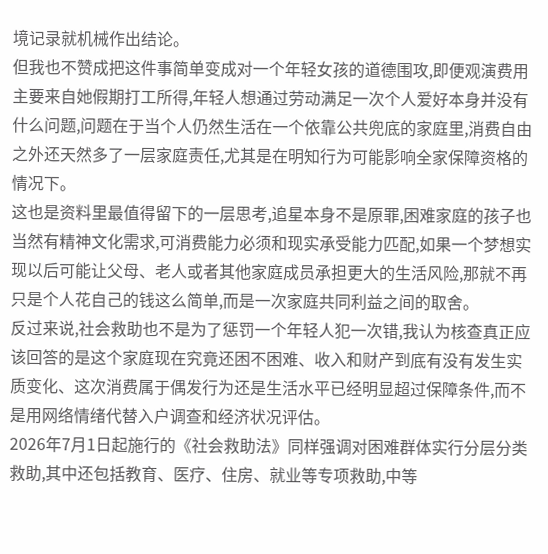境记录就机械作出结论。
但我也不赞成把这件事简单变成对一个年轻女孩的道德围攻,即便观演费用主要来自她假期打工所得,年轻人想通过劳动满足一次个人爱好本身并没有什么问题,问题在于当个人仍然生活在一个依靠公共兜底的家庭里,消费自由之外还天然多了一层家庭责任,尤其是在明知行为可能影响全家保障资格的情况下。
这也是资料里最值得留下的一层思考,追星本身不是原罪,困难家庭的孩子也当然有精神文化需求,可消费能力必须和现实承受能力匹配,如果一个梦想实现以后可能让父母、老人或者其他家庭成员承担更大的生活风险,那就不再只是个人花自己的钱这么简单,而是一次家庭共同利益之间的取舍。
反过来说,社会救助也不是为了惩罚一个年轻人犯一次错,我认为核查真正应该回答的是这个家庭现在究竟还困不困难、收入和财产到底有没有发生实质变化、这次消费属于偶发行为还是生活水平已经明显超过保障条件,而不是用网络情绪代替入户调查和经济状况评估。
2026年7月1日起施行的《社会救助法》同样强调对困难群体实行分层分类救助,其中还包括教育、医疗、住房、就业等专项救助,中等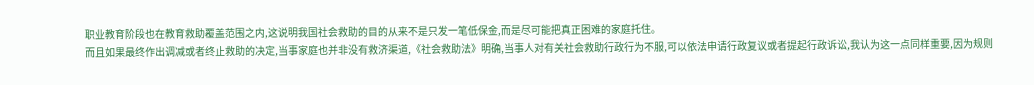职业教育阶段也在教育救助覆盖范围之内,这说明我国社会救助的目的从来不是只发一笔低保金,而是尽可能把真正困难的家庭托住。
而且如果最终作出调减或者终止救助的决定,当事家庭也并非没有救济渠道,《社会救助法》明确,当事人对有关社会救助行政行为不服,可以依法申请行政复议或者提起行政诉讼,我认为这一点同样重要,因为规则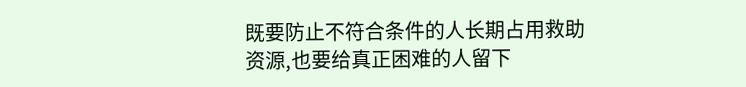既要防止不符合条件的人长期占用救助资源,也要给真正困难的人留下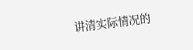讲清实际情况的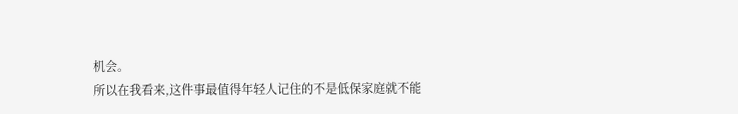机会。
所以在我看来,这件事最值得年轻人记住的不是低保家庭就不能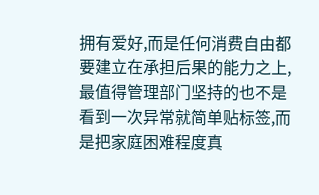拥有爱好,而是任何消费自由都要建立在承担后果的能力之上,最值得管理部门坚持的也不是看到一次异常就简单贴标签,而是把家庭困难程度真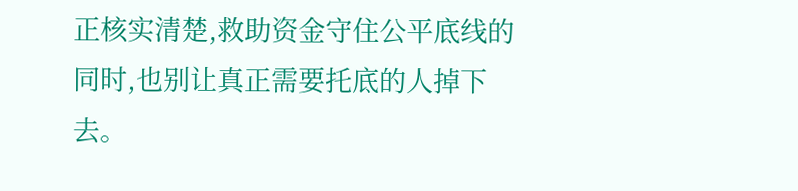正核实清楚,救助资金守住公平底线的同时,也别让真正需要托底的人掉下去。